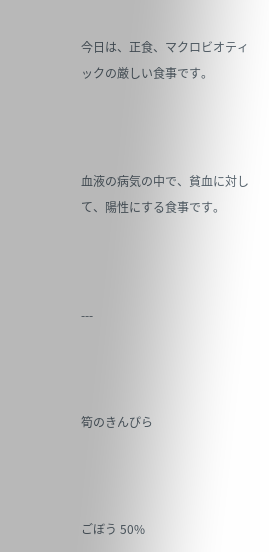今日は、正食、マクロビオティックの厳しい食事です。



血液の病気の中で、貧血に対して、陽性にする食事です。



---



筍のきんぴら



ごぼう 50%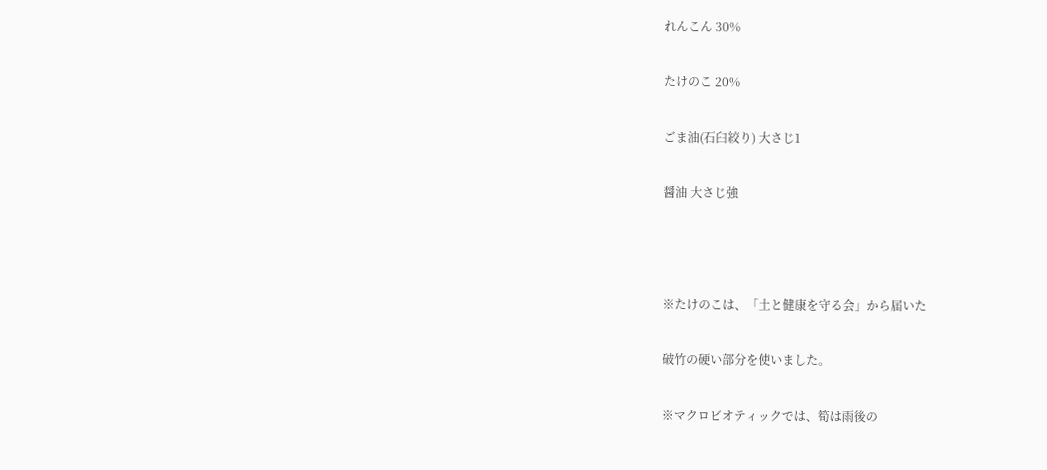れんこん 30%

たけのこ 20%

ごま油(石臼絞り) 大さじ1

醤油 大さじ強



※たけのこは、「土と健康を守る会」から届いた

破竹の硬い部分を使いました。

※マクロビオティックでは、筍は雨後の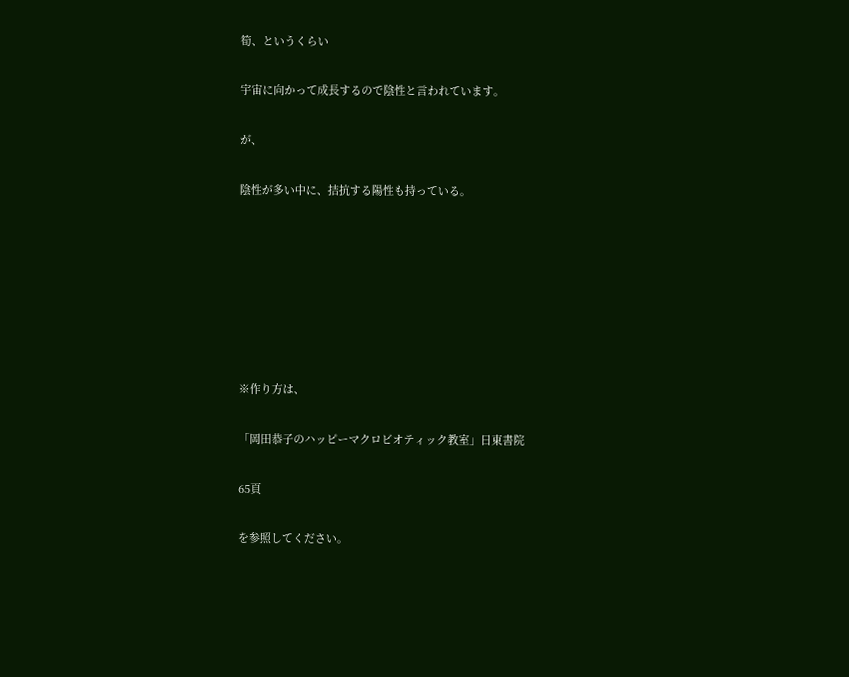筍、というくらい

宇宙に向かって成長するので陰性と言われています。

が、

陰性が多い中に、拮抗する陽性も持っている。







※作り方は、

「岡田恭子のハッピーマクロビオティック教室」日東書院

65頁

を参照してください。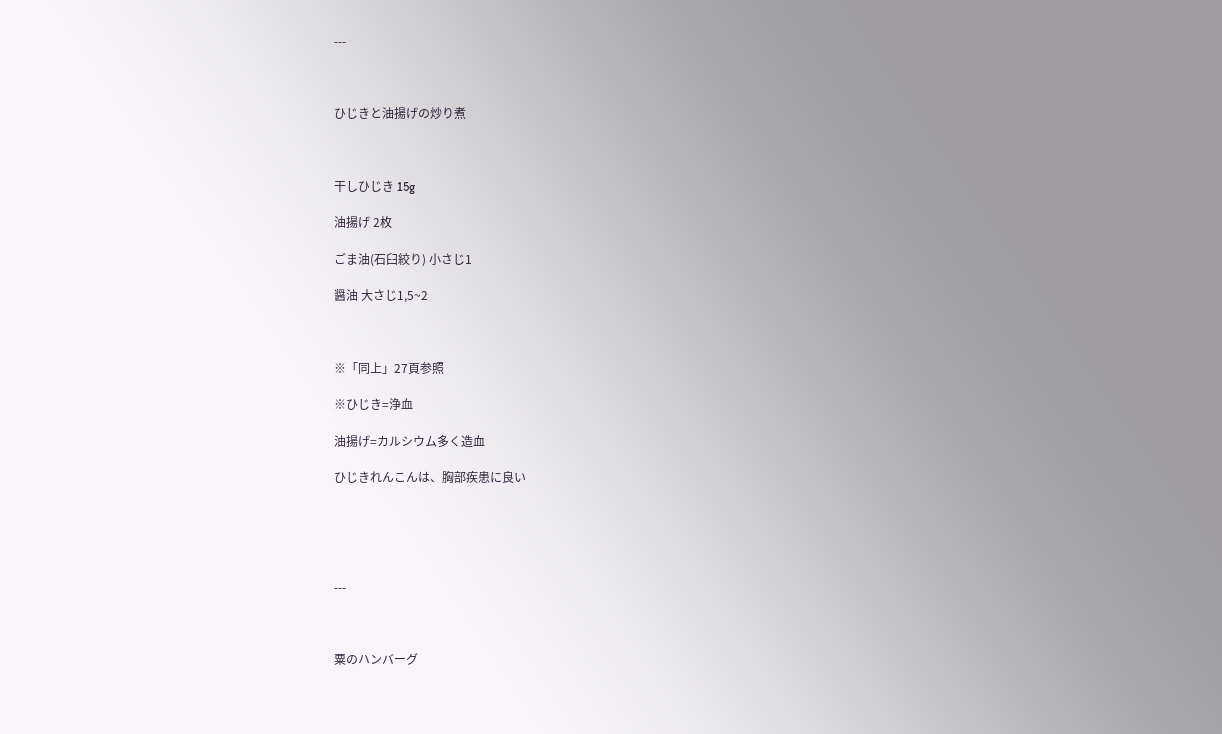---



ひじきと油揚げの炒り煮



干しひじき 15g

油揚げ 2枚

ごま油(石臼絞り) 小さじ1

醤油 大さじ1,5~2



※「同上」27頁参照

※ひじき=浄血

油揚げ=カルシウム多く造血

ひじきれんこんは、胸部疾患に良い





---



粟のハンバーグ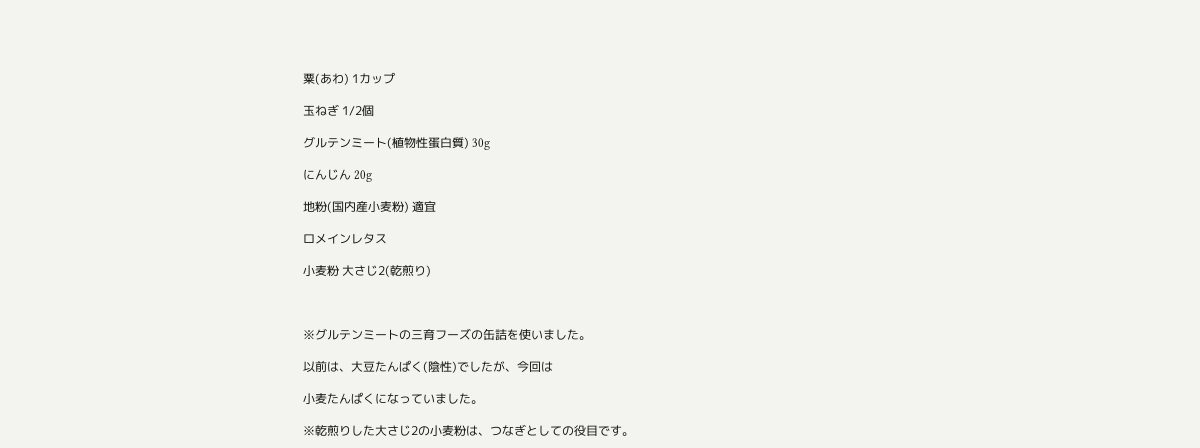粟(あわ) 1カップ

玉ねぎ 1/2個

グルテンミート(植物性蛋白質) 30g

にんじん 20g

地粉(国内産小麦粉) 適宜

ロメインレタス

小麦粉 大さじ2(乾煎り)



※グルテンミートの三育フーズの缶詰を使いました。

以前は、大豆たんぱく(陰性)でしたが、今回は

小麦たんぱくになっていました。

※乾煎りした大さじ2の小麦粉は、つなぎとしての役目です。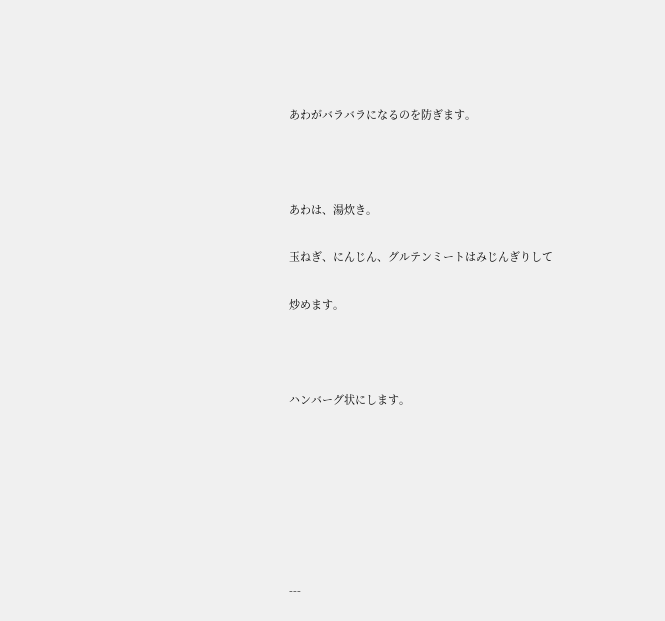あわがバラバラになるのを防ぎます。



あわは、湯炊き。

玉ねぎ、にんじん、グルテンミートはみじんぎりして

炒めます。



ハンバーグ状にします。







---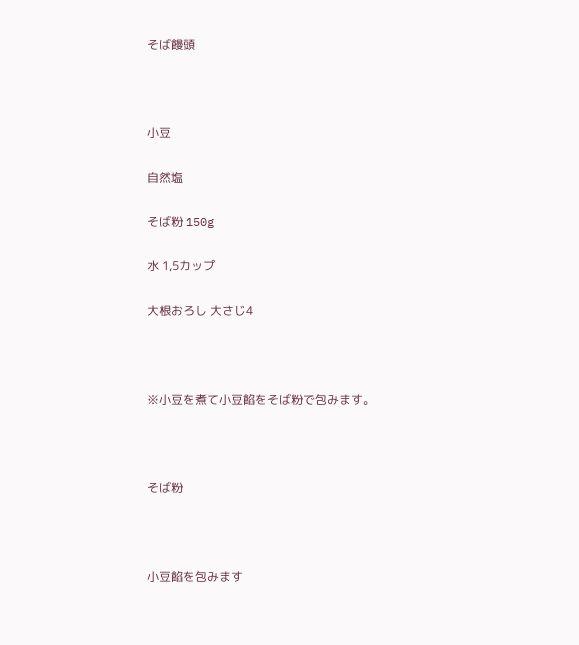そば饅頭



小豆

自然塩

そば粉 150g

水 1,5カップ

大根おろし 大さじ4



※小豆を煮て小豆餡をそば粉で包みます。



そば粉



小豆餡を包みます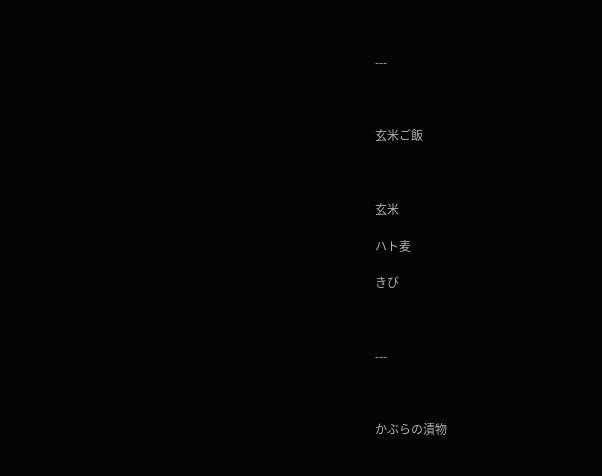---



玄米ご飯



玄米

ハト麦

きび



---



かぶらの漬物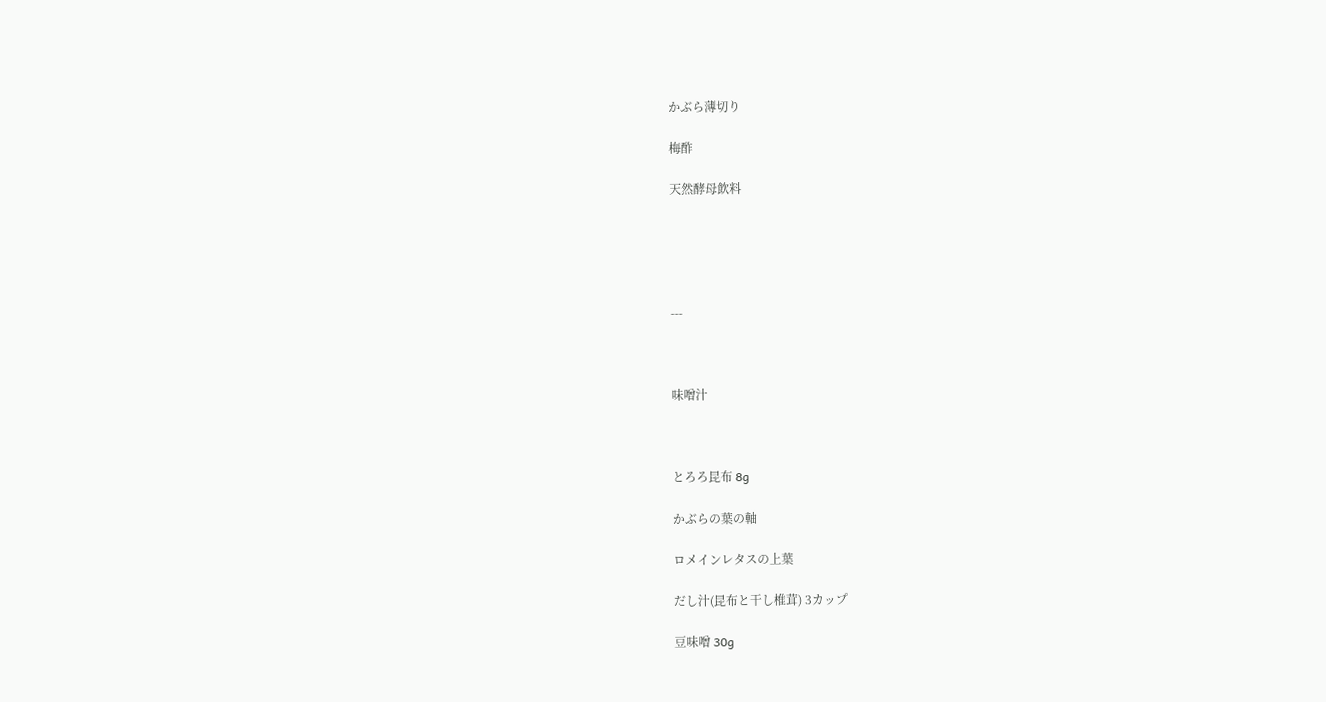かぶら薄切り

梅酢

天然酵母飲料





---



味噌汁



とろろ昆布 8g

かぶらの葉の軸

ロメインレタスの上葉

だし汁(昆布と干し椎茸) 3カップ

豆味噌 30g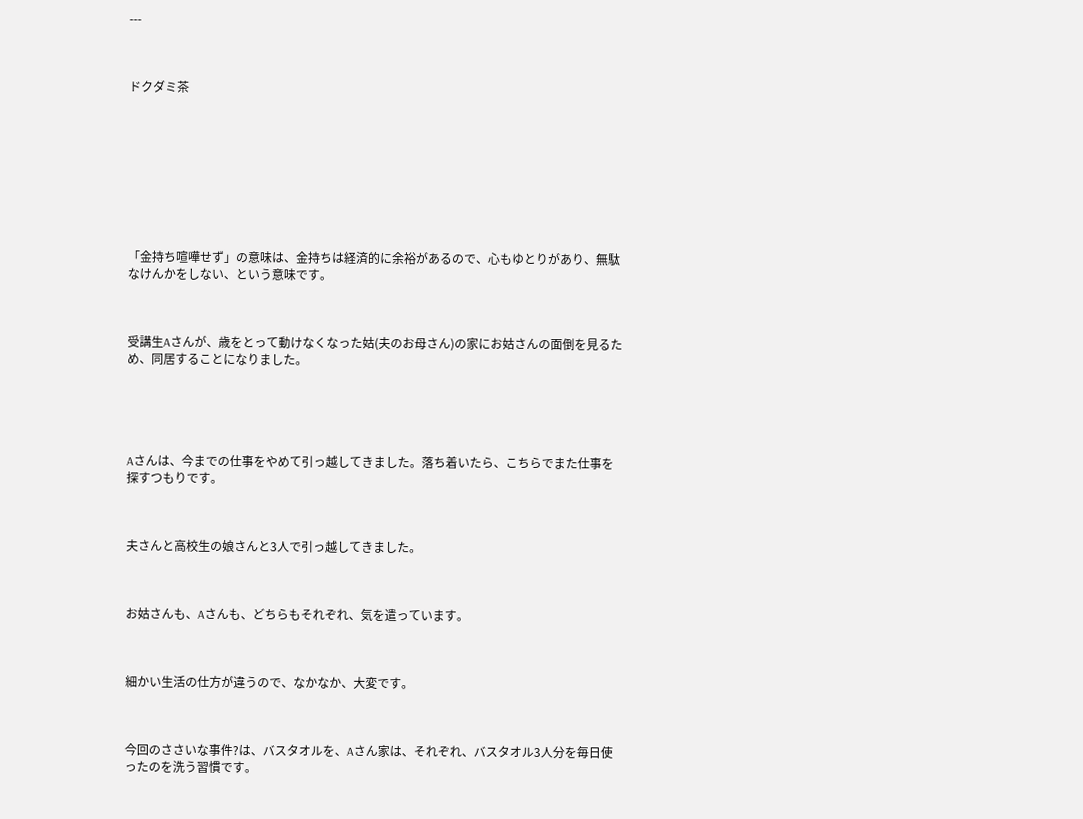---



ドクダミ茶









「金持ち喧嘩せず」の意味は、金持ちは経済的に余裕があるので、心もゆとりがあり、無駄なけんかをしない、という意味です。



受講生Aさんが、歳をとって動けなくなった姑(夫のお母さん)の家にお姑さんの面倒を見るため、同居することになりました。





Aさんは、今までの仕事をやめて引っ越してきました。落ち着いたら、こちらでまた仕事を探すつもりです。



夫さんと高校生の娘さんと3人で引っ越してきました。



お姑さんも、Aさんも、どちらもそれぞれ、気を遣っています。



細かい生活の仕方が違うので、なかなか、大変です。



今回のささいな事件?は、バスタオルを、Aさん家は、それぞれ、バスタオル3人分を毎日使ったのを洗う習慣です。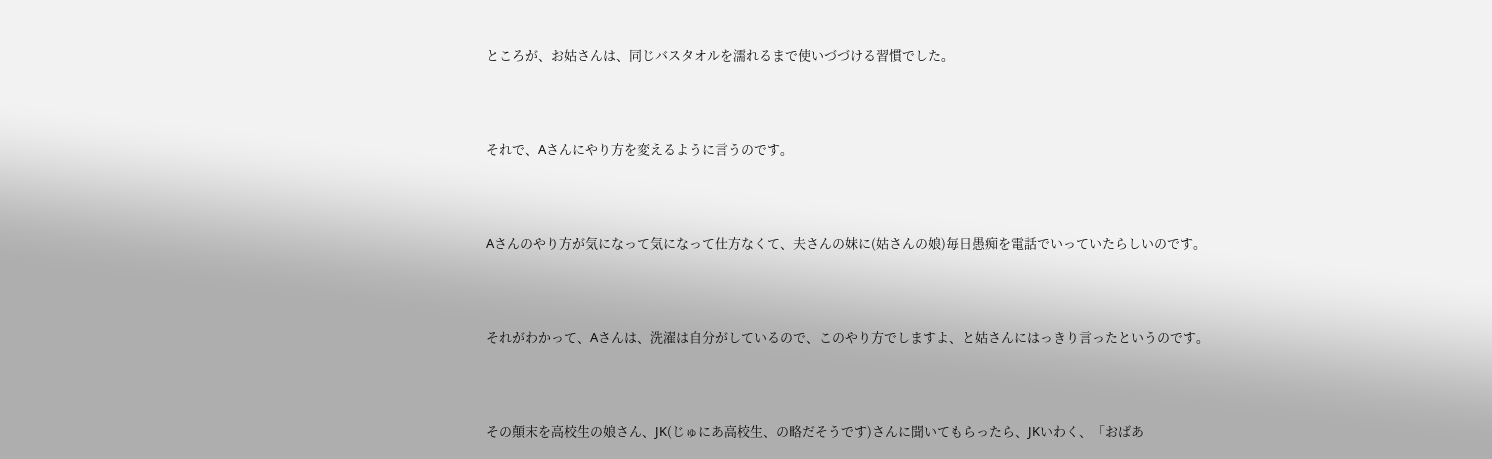ところが、お姑さんは、同じバスタオルを濡れるまで使いづづける習慣でした。



それで、Aさんにやり方を変えるように言うのです。



Aさんのやり方が気になって気になって仕方なくて、夫さんの妹に(姑さんの娘)毎日愚痴を電話でいっていたらしいのです。



それがわかって、Aさんは、洗濯は自分がしているので、このやり方でしますよ、と姑さんにはっきり言ったというのです。



その顛末を高校生の娘さん、JK(じゅにあ高校生、の略だそうです)さんに聞いてもらったら、JKいわく、「おばあ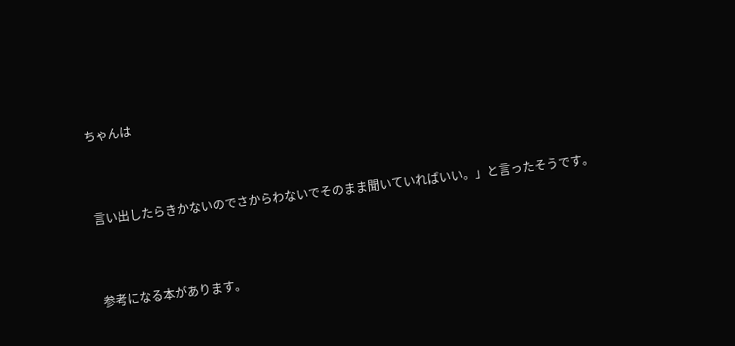ちゃんは



言い出したらきかないのでさからわないでそのまま聞いていればいい。」と言ったそうです。



参考になる本があります。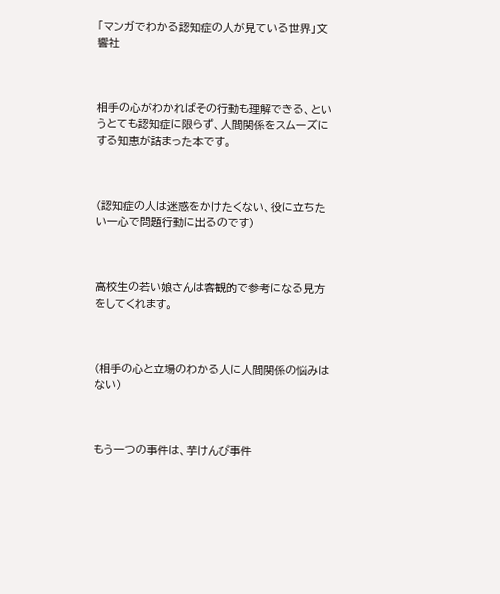「マンガでわかる認知症の人が見ている世界」文響社



相手の心がわかればその行動も理解できる、というとても認知症に限らず、人間関係をスムーズにする知恵が詰まった本です。



(認知症の人は迷惑をかけたくない、役に立ちたい一心で問題行動に出るのです)



高校生の若い娘さんは客観的で参考になる見方をしてくれます。



(相手の心と立場のわかる人に人間関係の悩みはない)



もう一つの事件は、芋けんぴ事件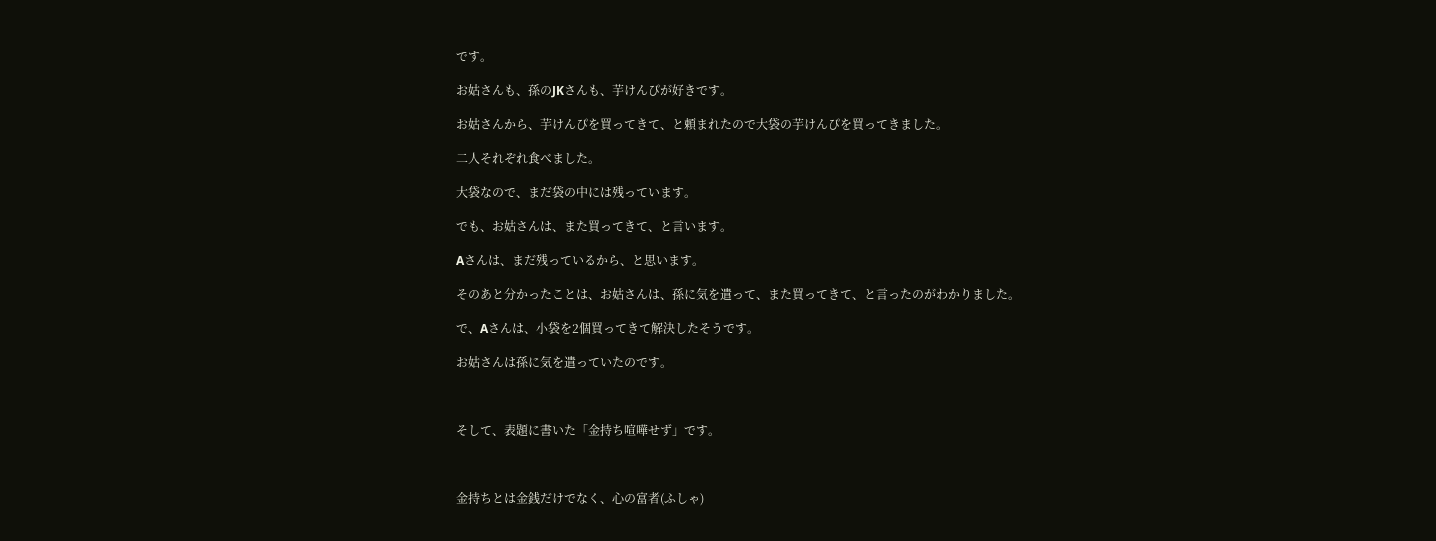です。

お姑さんも、孫のJKさんも、芋けんぴが好きです。

お姑さんから、芋けんぴを買ってきて、と頼まれたので大袋の芋けんぴを買ってきました。

二人それぞれ食べました。

大袋なので、まだ袋の中には残っています。

でも、お姑さんは、また買ってきて、と言います。

Aさんは、まだ残っているから、と思います。

そのあと分かったことは、お姑さんは、孫に気を遣って、また買ってきて、と言ったのがわかりました。

で、Aさんは、小袋を2個買ってきて解決したそうです。

お姑さんは孫に気を遣っていたのです。



そして、表題に書いた「金持ち喧嘩せず」です。



金持ちとは金銭だけでなく、心の富者(ふしゃ)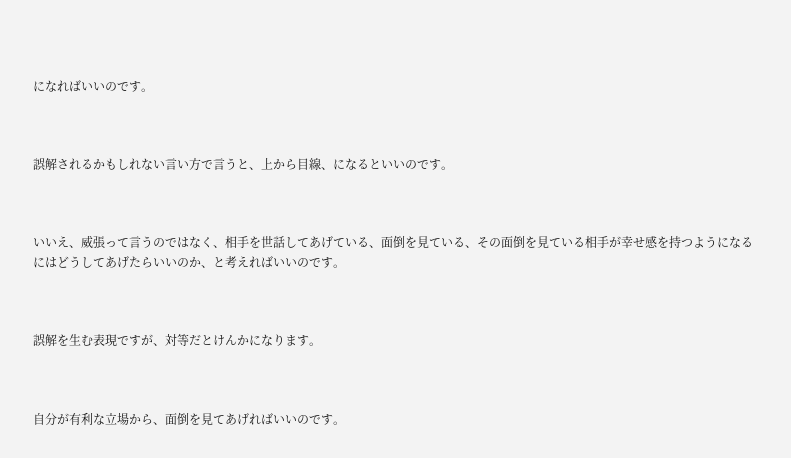になればいいのです。



誤解されるかもしれない言い方で言うと、上から目線、になるといいのです。



いいえ、威張って言うのではなく、相手を世話してあげている、面倒を見ている、その面倒を見ている相手が幸せ感を持つようになるにはどうしてあげたらいいのか、と考えればいいのです。



誤解を生む表現ですが、対等だとけんかになります。



自分が有利な立場から、面倒を見てあげればいいのです。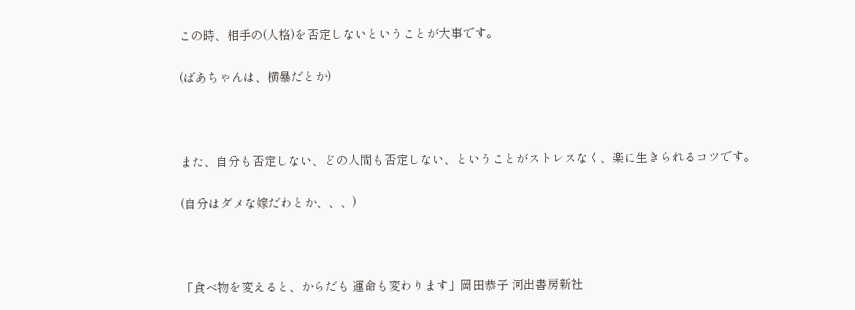この時、相手の(人格)を否定しないということが大事です。

(ばあちゃんは、横暴だとか)



また、自分も否定しない、どの人間も否定しない、ということがストレスなく、楽に生きられるコツです。

(自分はダメな嫁だわとか、、、)



「食べ物を変えると、からだも 運命も変わります」岡田恭子 河出書房新社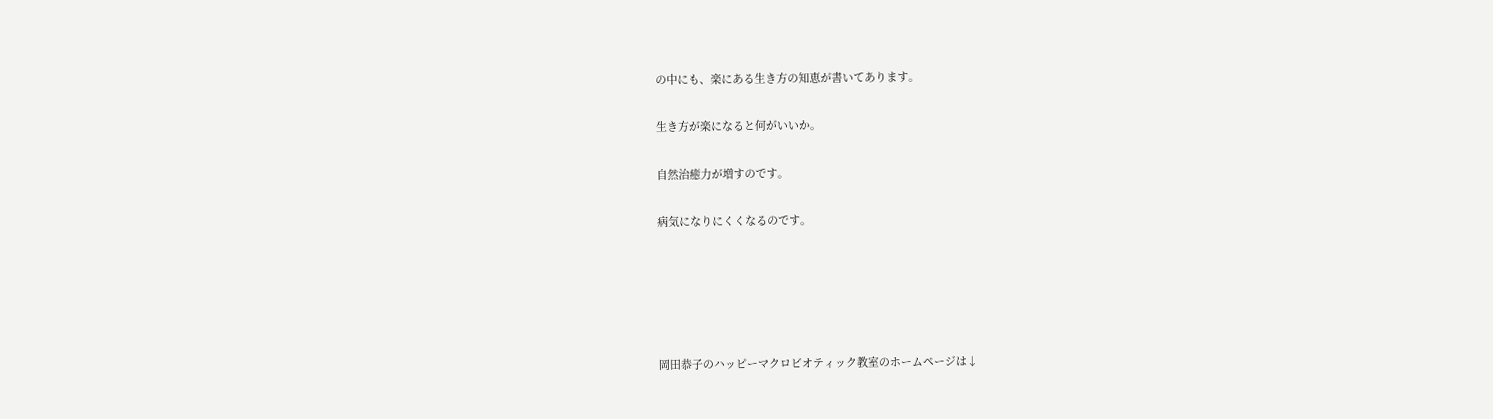の中にも、楽にある生き方の知恵が書いてあります。

生き方が楽になると何がいいか。

自然治癒力が増すのです。

病気になりにくくなるのです。





岡田恭子のハッピーマクロビオティック教室のホームページは↓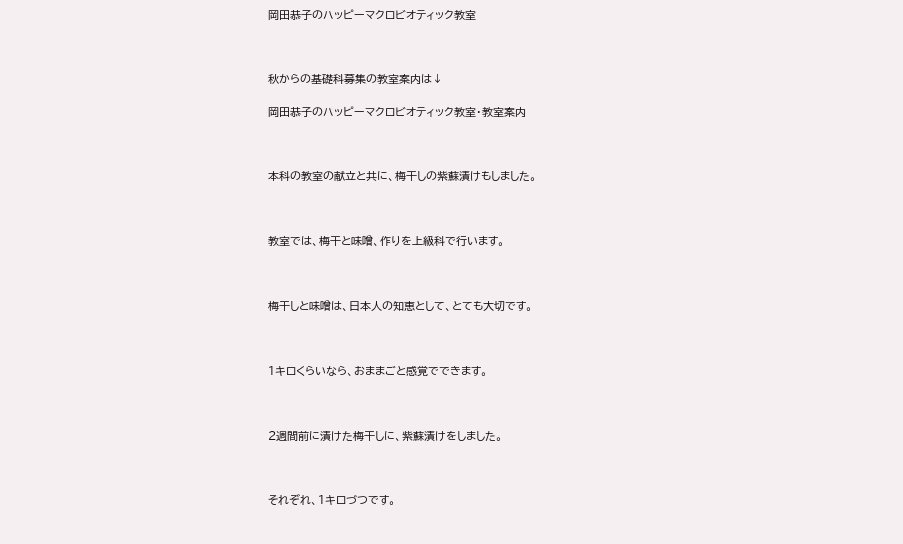岡田恭子のハッピーマクロビオティック教室



秋からの基礎科募集の教室案内は↓

岡田恭子のハッピーマクロビオティック教室・教室案内



本科の教室の献立と共に、梅干しの紫蘇漬けもしました。



教室では、梅干と味噌、作りを上級科で行います。



梅干しと味噌は、日本人の知恵として、とても大切です。



1キロくらいなら、おままごと感覚でできます。



2週間前に漬けた梅干しに、紫蘇漬けをしました。



それぞれ、1キロづつです。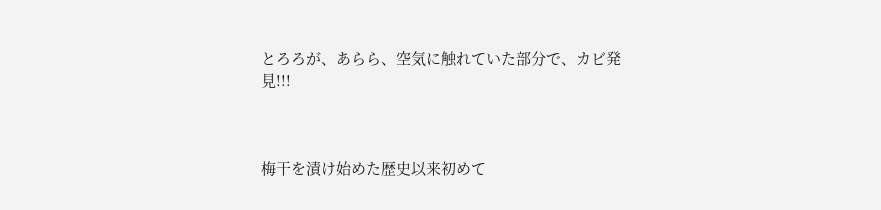とろろが、あらら、空気に触れていた部分で、カビ発見!!!



梅干を漬け始めた歴史以来初めて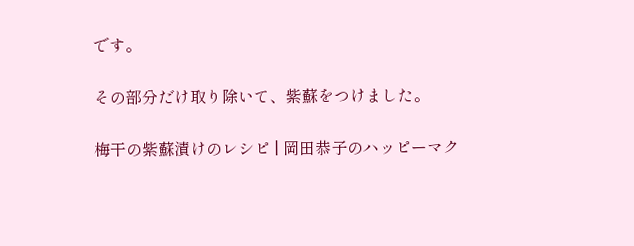です。

その部分だけ取り除いて、紫蘇をつけました。

梅干の紫蘇漬けのレシピ | 岡田恭子のハッピーマク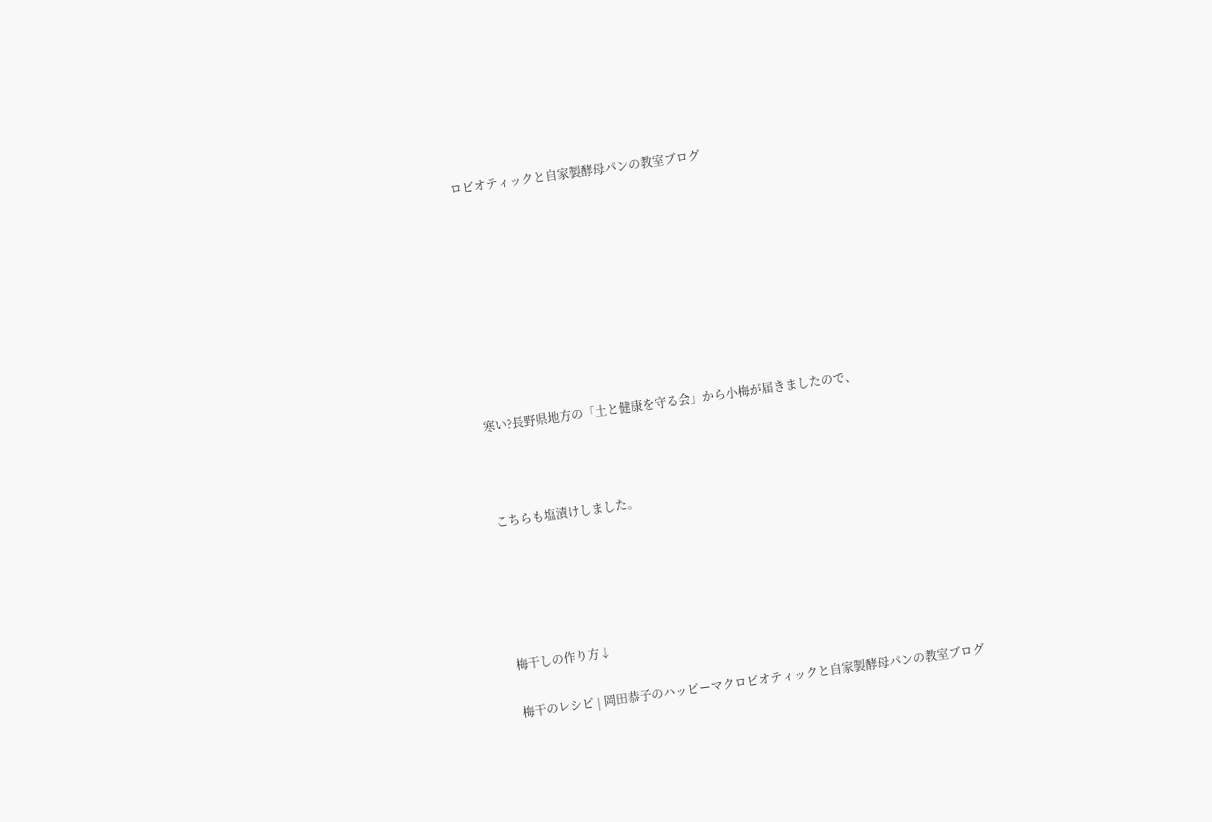ロビオティックと自家製酵母パンの教室ブログ









寒い?長野県地方の「土と健康を守る会」から小梅が届きましたので、



こちらも塩漬けしました。





梅干しの作り方↓

梅干のレシピ | 岡田恭子のハッピーマクロビオティックと自家製酵母パンの教室ブログ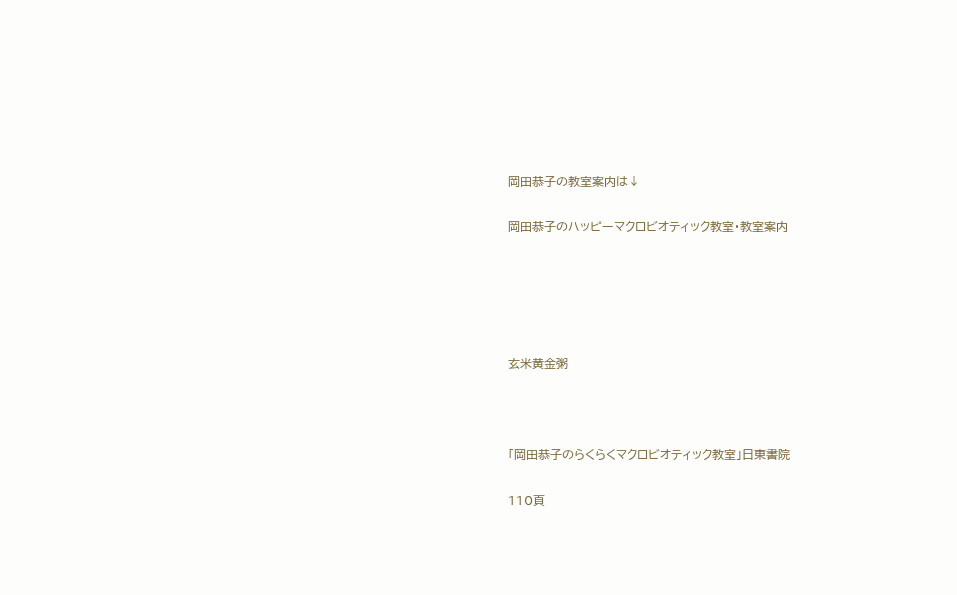岡田恭子の教室案内は↓

岡田恭子のハッピーマクロビオティック教室・教室案内





玄米黄金粥



「岡田恭子のらくらくマクロビオティック教室」日東書院

110頁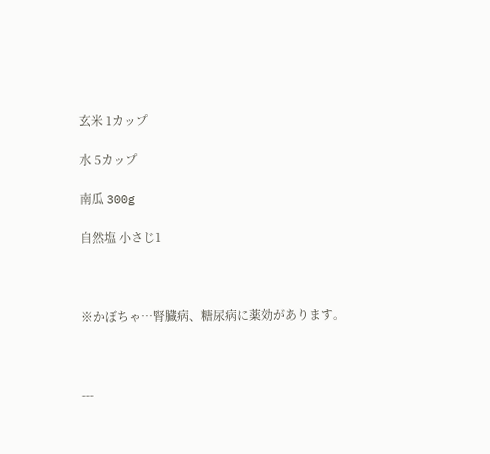玄米 1カップ

水 5カップ

南瓜 300g

自然塩 小さじ1



※かぼちゃ…腎臓病、糖尿病に薬効があります。



---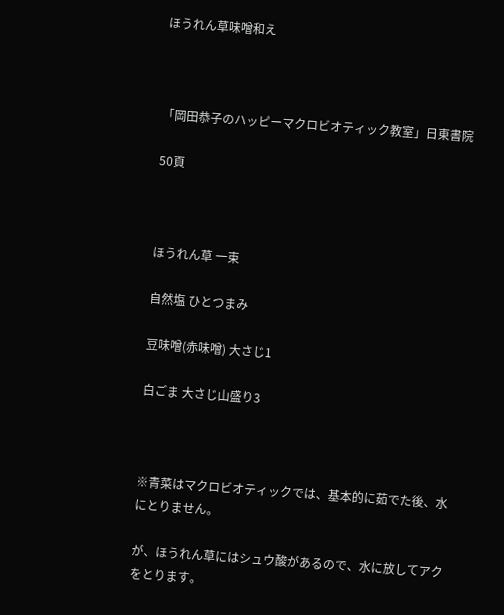ほうれん草味噌和え



「岡田恭子のハッピーマクロビオティック教室」日東書院

50頁



ほうれん草 一束

自然塩 ひとつまみ

豆味噌(赤味噌) 大さじ1

白ごま 大さじ山盛り3



※青菜はマクロビオティックでは、基本的に茹でた後、水にとりません。

が、ほうれん草にはシュウ酸があるので、水に放してアクをとります。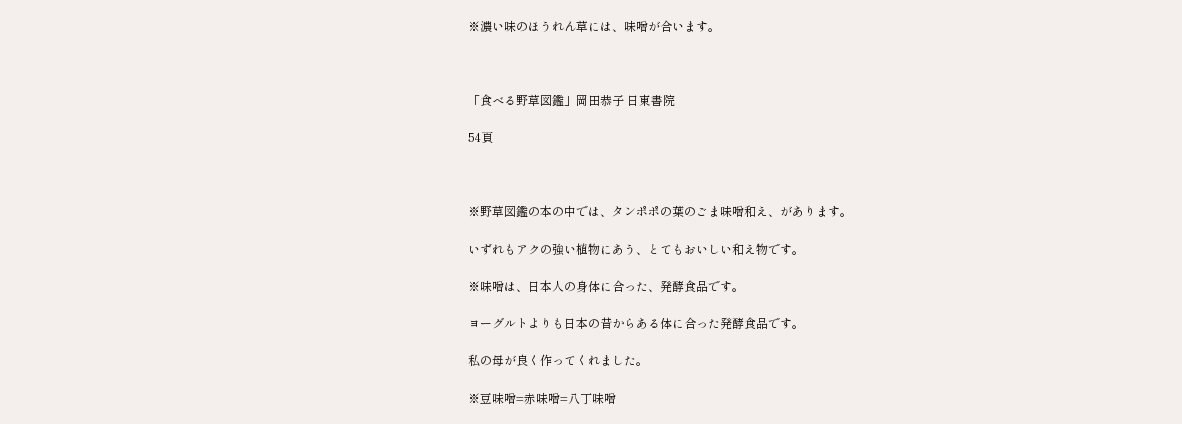※濃い味のほうれん草には、味噌が合います。



「食べる野草図鑑」岡田恭子 日東書院

54頁



※野草図鑑の本の中では、タンポポの葉のごま味噌和え、があります。

いずれもアクの強い植物にあう、とてもおいしい和え物です。

※味噌は、日本人の身体に合った、発酵食品です。

ヨーグルトよりも日本の昔からある体に合った発酵食品です。

私の母が良く作ってくれました。

※豆味噌=赤味噌=八丁味噌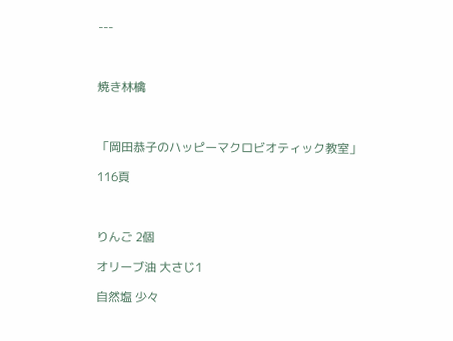---



焼き林檎



「岡田恭子のハッピーマクロビオティック教室」

116頁



りんご 2個

オリーブ油 大さじ1

自然塩 少々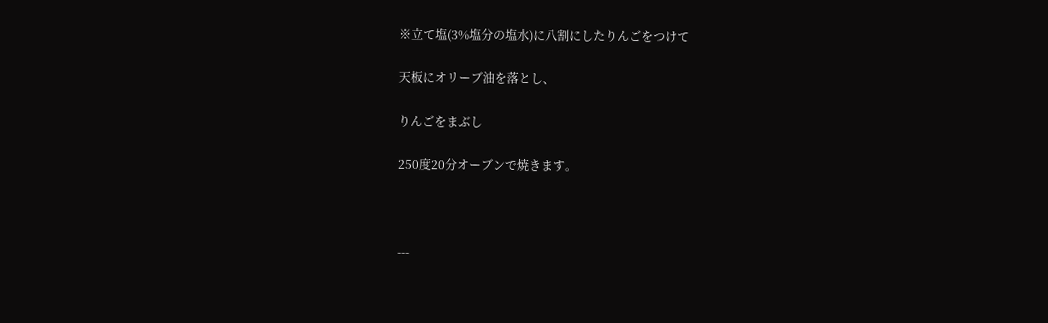※立て塩(3%塩分の塩水)に八割にしたりんごをつけて

天板にオリーブ油を落とし、

りんごをまぶし

250度20分オーブンで焼きます。



---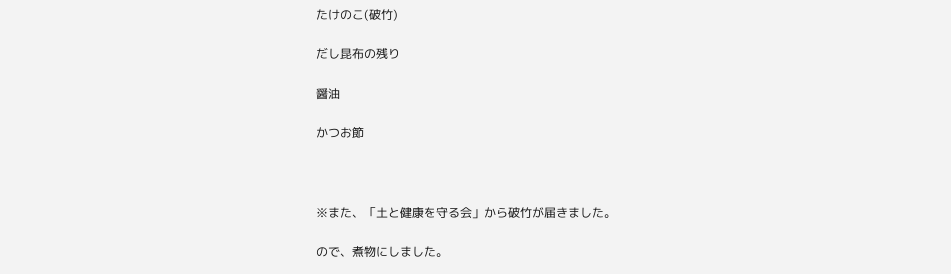たけのこ(破竹)

だし昆布の残り

醤油

かつお節



※また、「土と健康を守る会」から破竹が届きました。

ので、煮物にしました。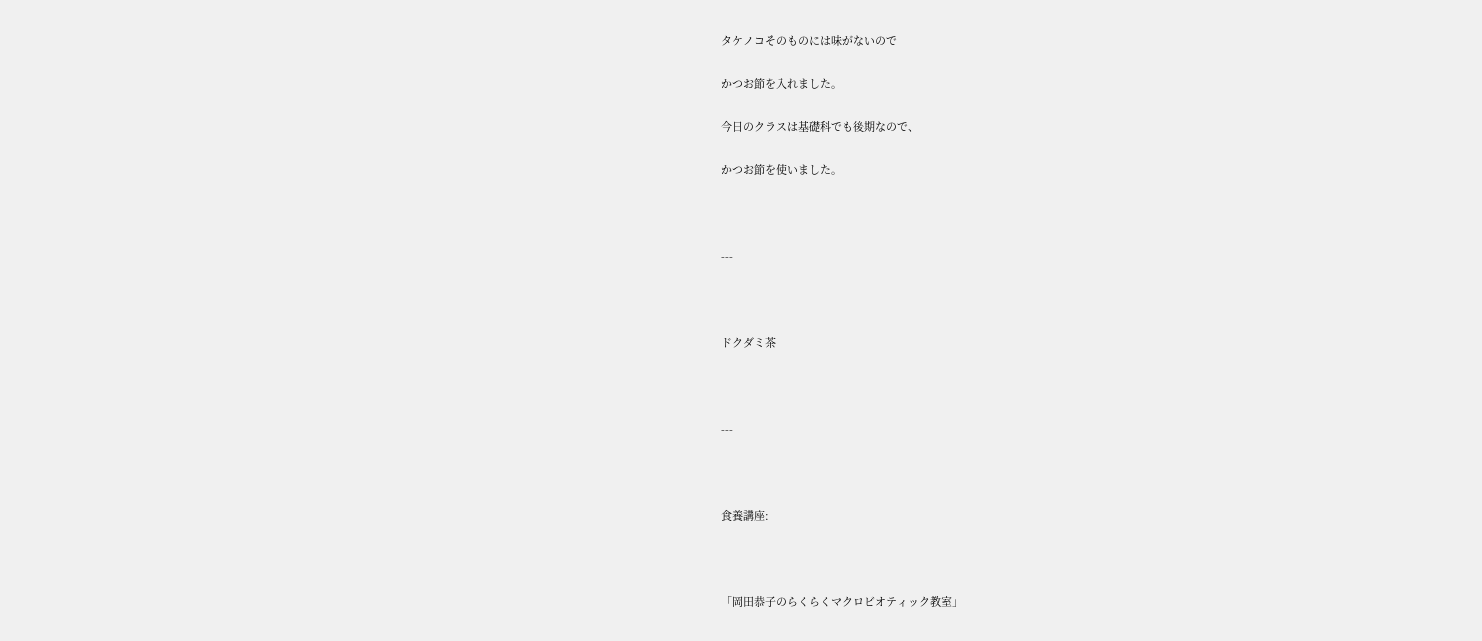タケノコそのものには味がないので

かつお節を入れました。

今日のクラスは基礎科でも後期なので、

かつお節を使いました。



---



ドクダミ茶



---



食養講座:



「岡田恭子のらくらくマクロビオティック教室」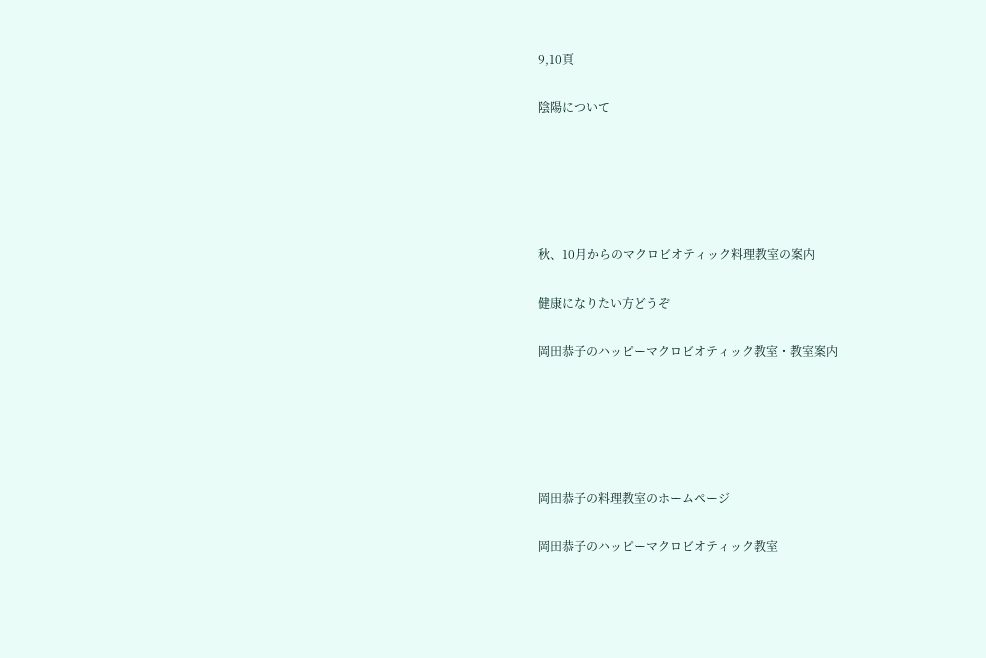9,10頁

陰陽について





秋、10月からのマクロビオティック料理教室の案内

健康になりたい方どうぞ

岡田恭子のハッピーマクロビオティック教室・教室案内





岡田恭子の料理教室のホームページ

岡田恭子のハッピーマクロビオティック教室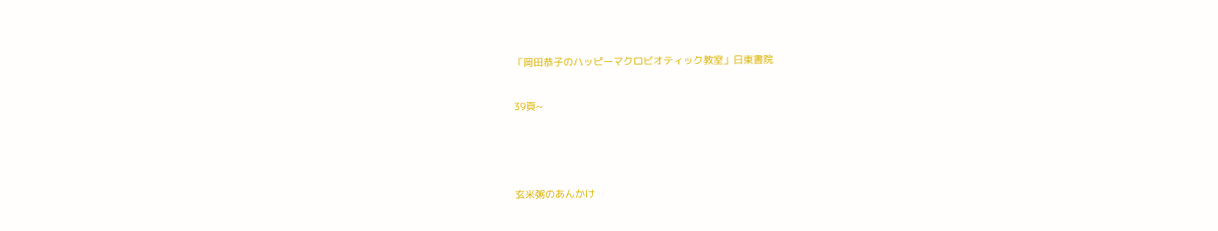「岡田恭子のハッピーマクロビオティック教室」日東書院

39頁~



玄米粥のあんかけ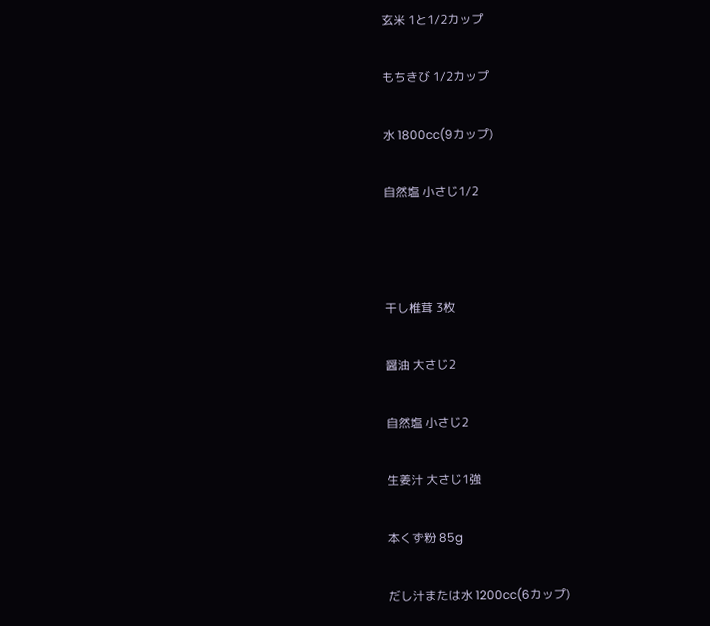玄米 1と1/2カップ

もちきび 1/2カップ

水 1800cc(9カップ)

自然塩 小さじ1/2



干し椎茸 3枚

醤油 大さじ2

自然塩 小さじ2

生姜汁 大さじ1強

本くず粉 85g

だし汁または水 1200cc(6カップ)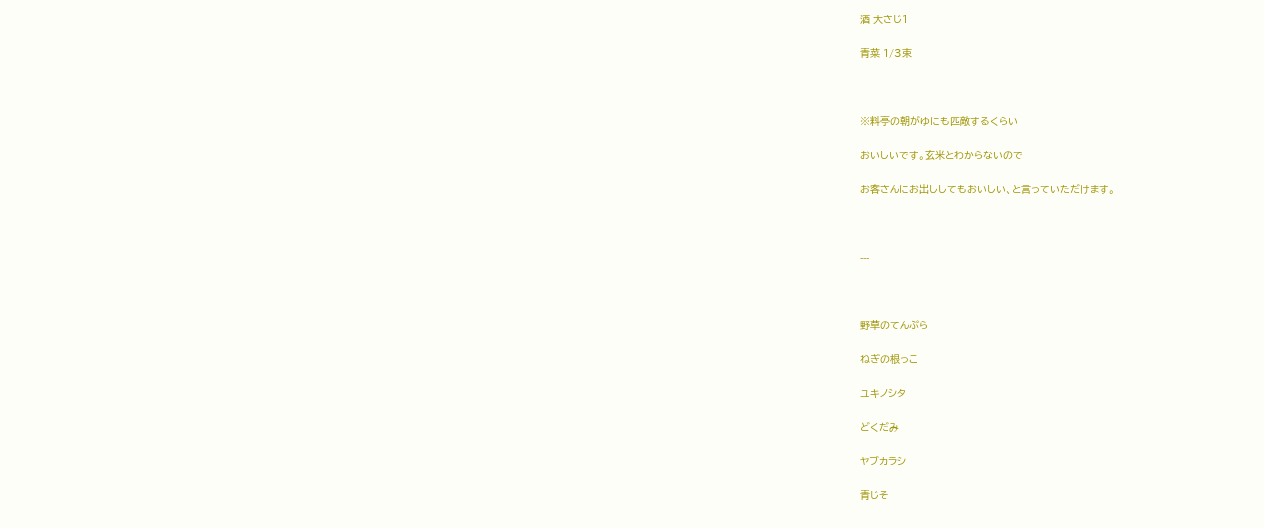酒 大さじ1

青菜 1/3束



※料亭の朝がゆにも匹敵するくらい

おいしいです。玄米とわからないので

お客さんにお出ししてもおいしい、と言っていただけます。



---



野草のてんぷら

ねぎの根っこ

ユキノシタ

どくだみ

ヤブカラシ

青じそ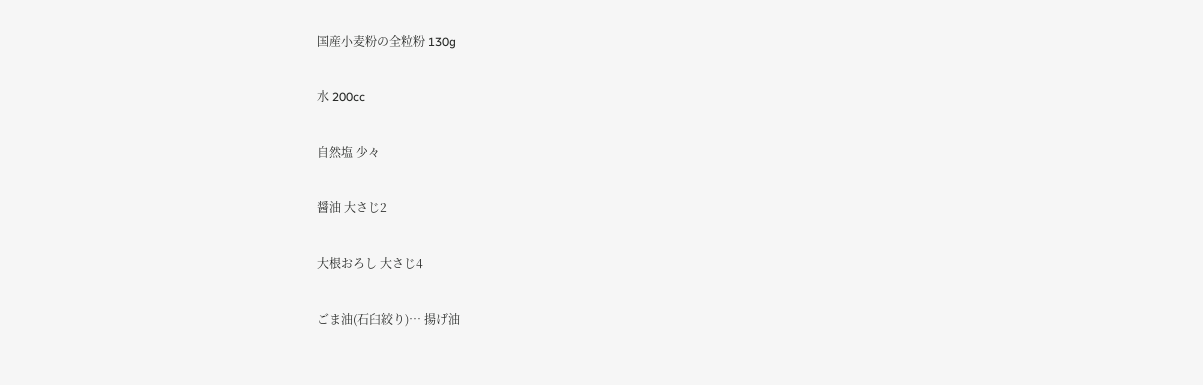国産小麦粉の全粒粉 130g

水 200cc

自然塩 少々

醤油 大さじ2

大根おろし 大さじ4

ごま油(石臼絞り)… 揚げ油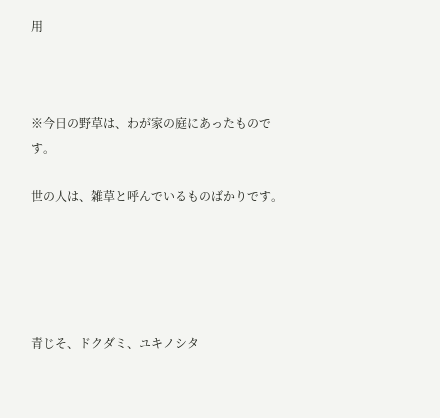用



※今日の野草は、わが家の庭にあったものです。

世の人は、雑草と呼んでいるものばかりです。





青じそ、ドクダミ、ユキノシタ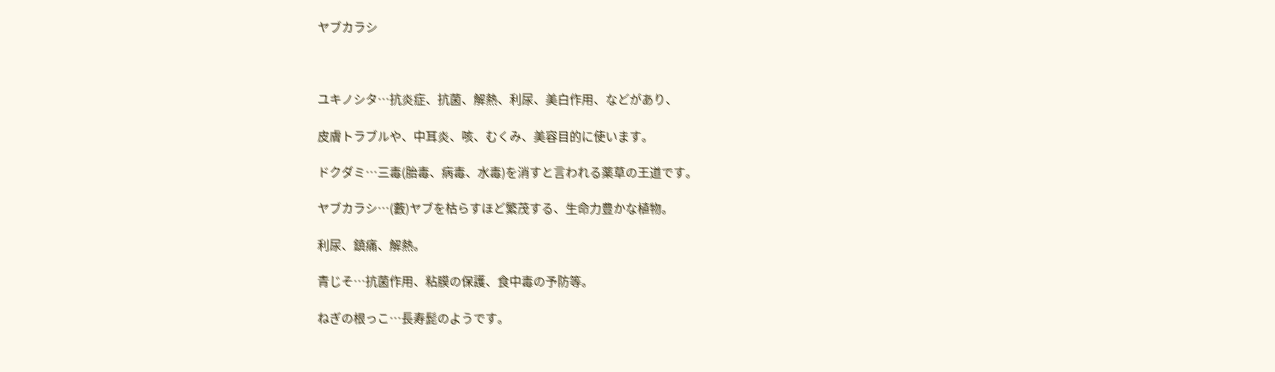ヤブカラシ



ユキノシタ…抗炎症、抗菌、解熱、利尿、美白作用、などがあり、

皮膚トラブルや、中耳炎、咳、むくみ、美容目的に使います。

ドクダミ…三毒(胎毒、病毒、水毒)を消すと言われる薬草の王道です。

ヤブカラシ…(藪)ヤブを枯らすほど繁茂する、生命力豊かな植物。

利尿、鎮痛、解熱。

青じそ…抗菌作用、粘膜の保護、食中毒の予防等。

ねぎの根っこ…長寿髭のようです。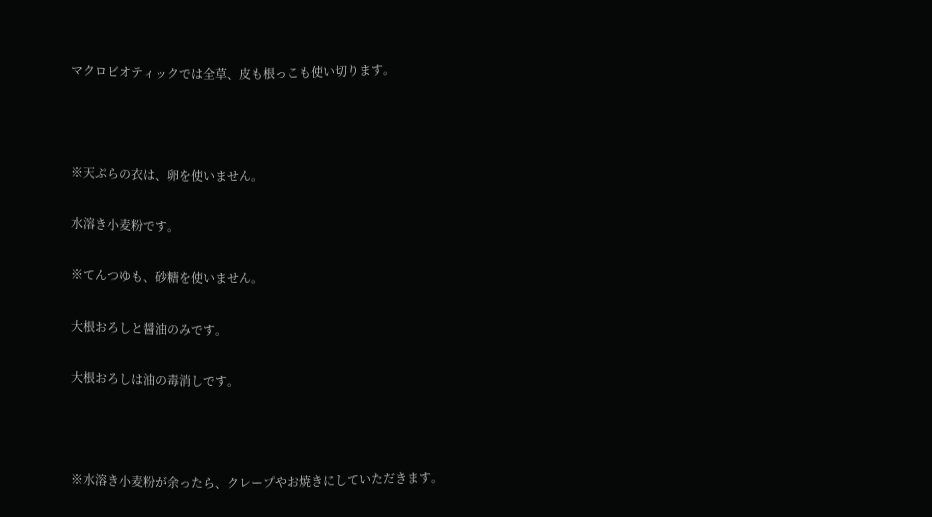マクロビオティックでは全草、皮も根っこも使い切ります。



※天ぷらの衣は、卵を使いません。

水溶き小麦粉です。

※てんつゆも、砂糖を使いません。

大根おろしと醤油のみです。

大根おろしは油の毒消しです。



※水溶き小麦粉が余ったら、クレープやお焼きにしていただきます。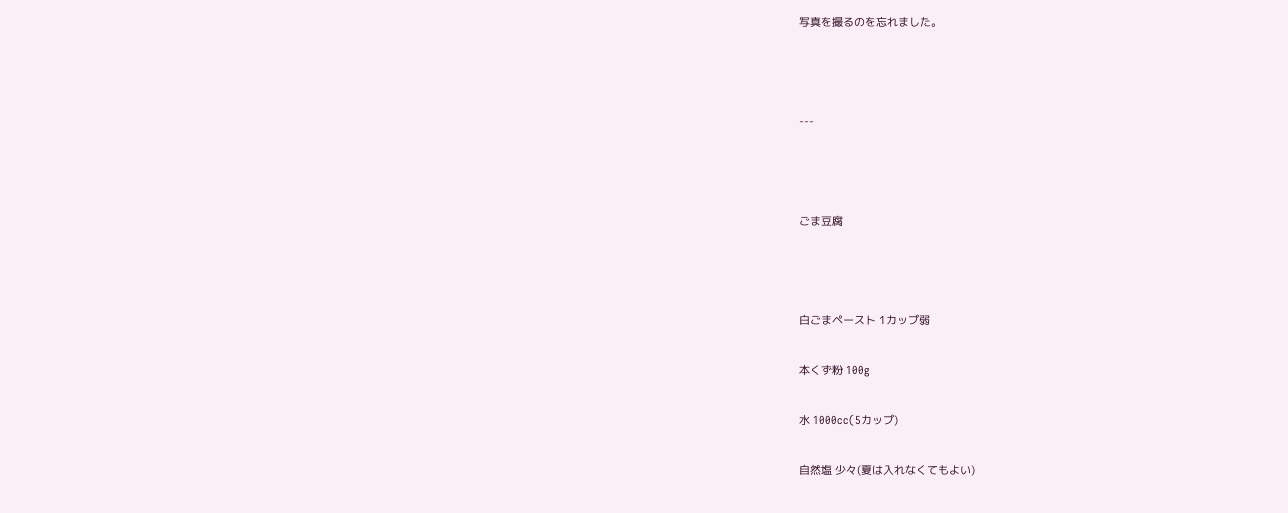写真を撮るのを忘れました。



---



ごま豆腐



白ごまペースト 1カップ弱

本くず粉 100g

水 1000cc(5カップ)

自然塩 少々(夏は入れなくてもよい)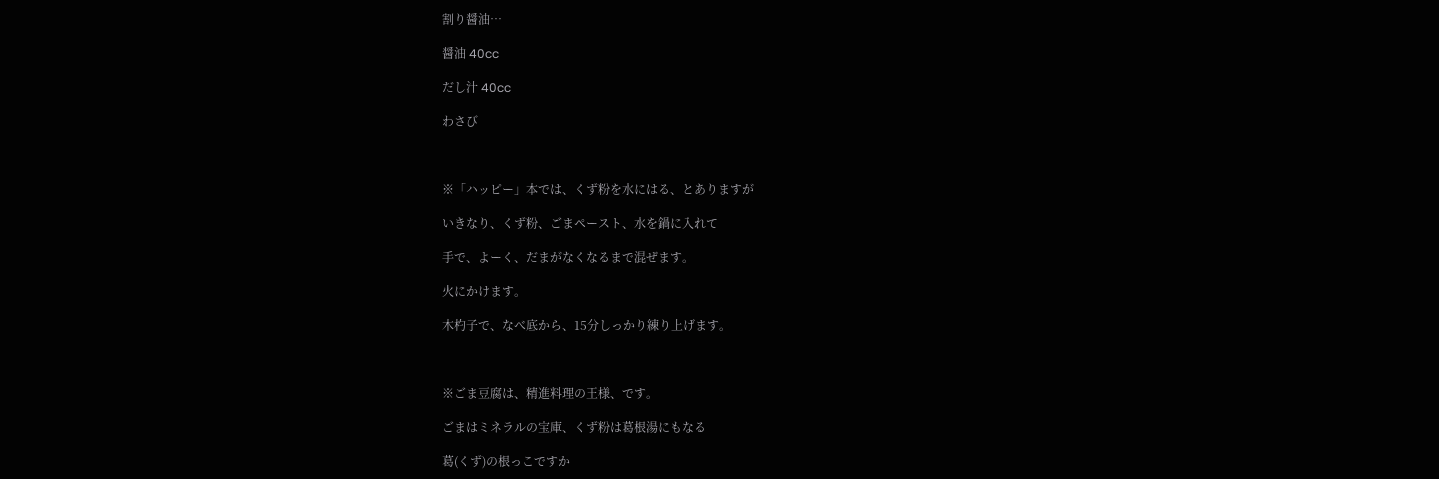割り醤油…

醤油 40cc

だし汁 40cc

わさび



※「ハッピー」本では、くず粉を水にはる、とありますが

いきなり、くず粉、ごまペースト、水を鍋に入れて

手で、よーく、だまがなくなるまで混ぜます。

火にかけます。

木杓子で、なべ底から、15分しっかり練り上げます。



※ごま豆腐は、精進料理の王様、です。

ごまはミネラルの宝庫、くず粉は葛根湯にもなる

葛(くず)の根っこですか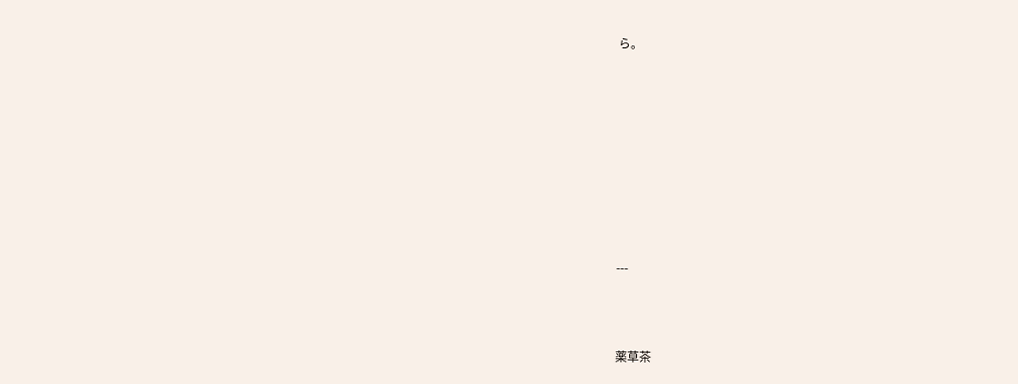ら。









---



薬草茶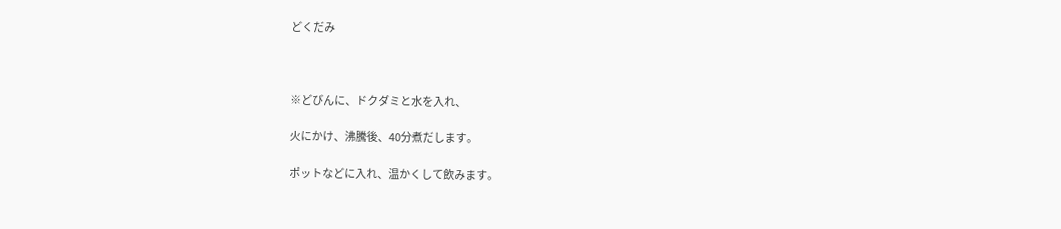どくだみ



※どびんに、ドクダミと水を入れ、

火にかけ、沸騰後、40分煮だします。

ポットなどに入れ、温かくして飲みます。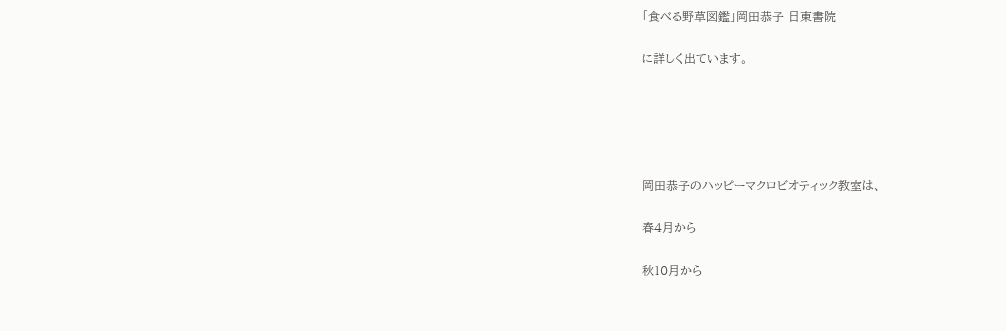「食べる野草図鑑」岡田恭子 日東書院

に詳しく出ています。





岡田恭子のハッピーマクロビオティック教室は、

春4月から

秋10月から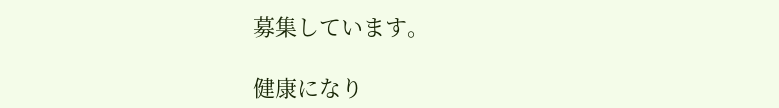募集しています。

健康になり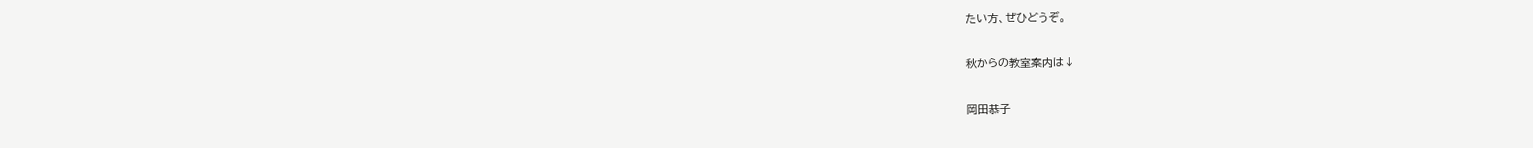たい方、ぜひどうぞ。

秋からの教室案内は↓

岡田恭子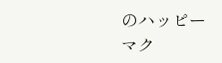のハッピーマク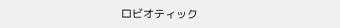ロビオティック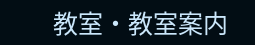教室・教室案内